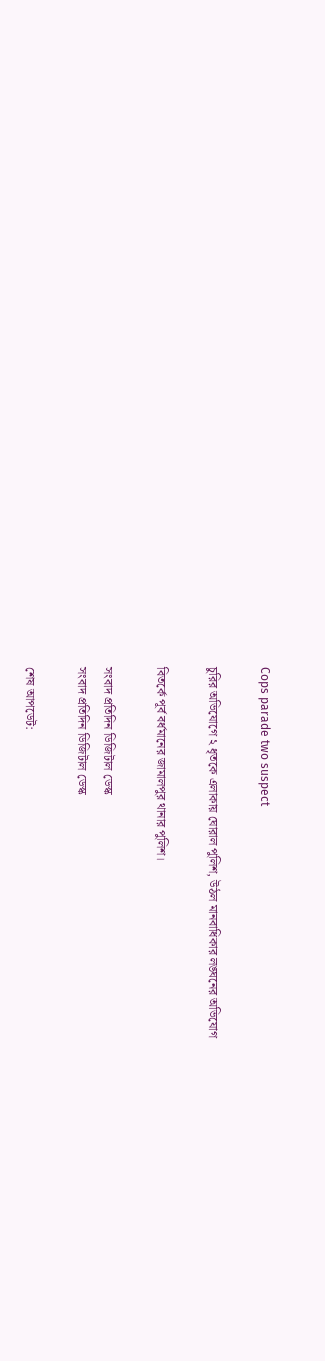Cops parade two suspect

চুরির অভিযোগে ২ ধৃতকে এলাকায় ঘোরাল পুলিশ, উঠল মানবাধিকার লঙ্ঘনের অভিযোগ

বিতর্কে পূর্ব বর্ধমানের জামালপুর থানার পুলিশ।

সংবাদ প্রতিদিন ডিজিটাল ডেস্ক
সংবাদ প্রতিদিন ডিজিটাল ডেস্ক

শেষ আপডেট: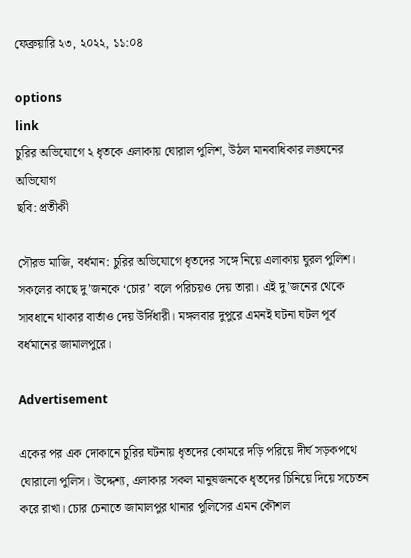ফেব্রুয়ারি ২৩, ২০২২, ১১:০৪

options
link
চুরির অভিযোগে ২ ধৃতকে এলাকায় ঘোরাল পুলিশ, উঠল মানবাধিকার লঙ্ঘনের অভিযোগ
ছবি: প্রতীকী

সৌরভ মাজি, বর্ধমান: চুরির অভিযোগে ধৃতদের সঙ্গে নিয়ে এলাকায় ঘুরল পুলিশ। সকলের কাছে দু’জনকে ‘চোর’ বলে পরিচয়ও দেয় তারা। এই দু’জনের থেকে সাবধানে থাকার বার্তাও দেয় উর্দিধারী। মঙ্গলবার দুপুরে এমনই ঘটনা ঘটল পূর্ব বর্ধমানের জামালপুরে।

Advertisement

একের পর এক দোকানে চুরির ঘটনায় ধৃতদের কোমরে দড়ি পরিয়ে দীর্ঘ সড়কপথে ঘোরালো পুলিস। উদ্দেশ্য, এলাকার সকল মানুষজনকে ধৃতদের চিনিয়ে দিয়ে সচেতন করে রাখা। চোর চেনাতে জামালপুর থানার পুলিসের এমন কৌশল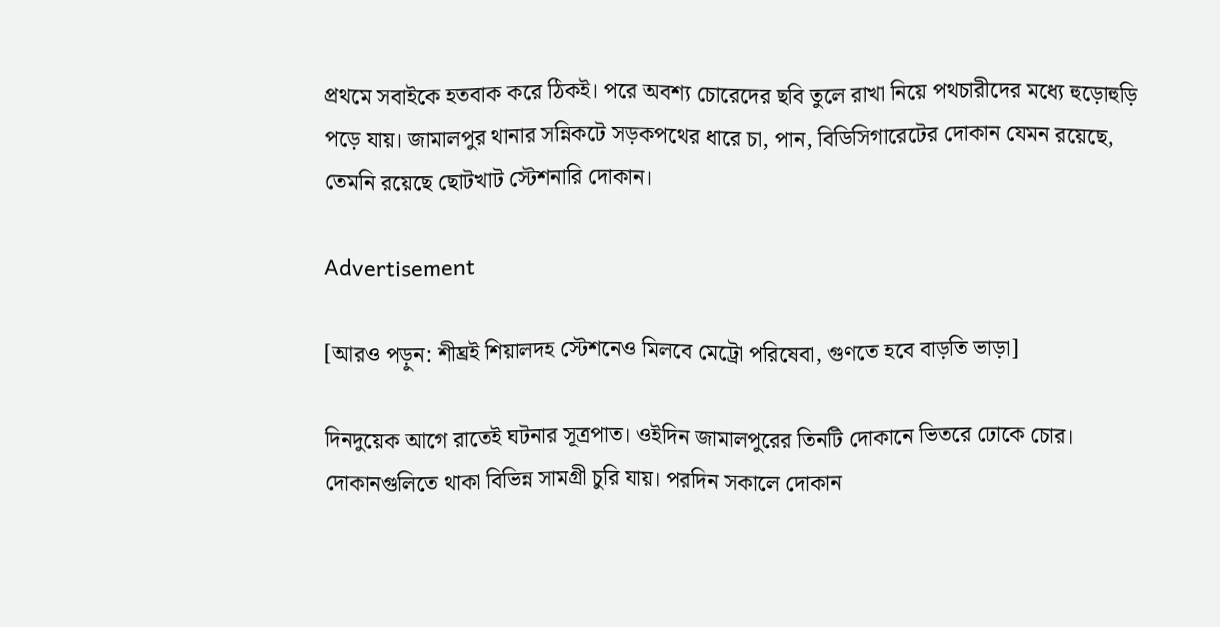প্রথমে সবাইকে হতবাক করে ঠিকই। পরে অবশ্য চোরেদের ছবি তুলে রাখা নিয়ে পথচারীদের মধ্যে হুড়োহুড়ি পড়ে যায়। জামালপুর থানার সন্নিকটে সড়কপথের ধারে চা, পান, বিডিসিগারেটের দোকান যেমন রয়েছে, তেমনি রয়েছে ছোটখাট স্টেশনারি দোকান।

Advertisement

[আরও পড়ুন: শীঘ্রই শিয়ালদহ স্টেশনেও মিলবে মেট্রো পরিষেবা, গুণতে হবে বাড়তি ভাড়া]

দিনদুয়েক আগে রাতেই ঘটনার সূত্রপাত। ওইদিন জামালপুরের তিনটি দোকানে ভিতরে ঢোকে চোর। দোকানগুলিতে থাকা বিভিন্ন সামগ্রী চুরি যায়। পরদিন সকালে দোকান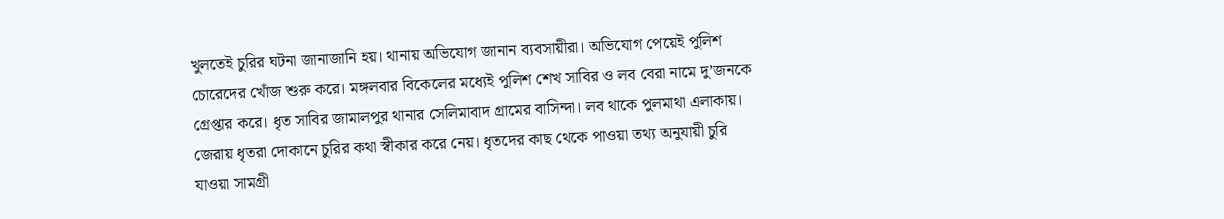খুলতেই চুরির ঘটনা জানাজানি হয়। থানায় অভিযোগ জানান ব্যবসায়ীরা। অভিযোগ পেয়েই পুলিশ চোরেদের খোঁজ শুরু করে। মঙ্গলবার বিকেলের মধ্যেই পুলিশ শেখ সাবির ও লব বেরা নামে দু’জনকে গ্রেপ্তার করে। ধৃত সাবির জামালপুর থানার সেলিমাবাদ গ্রামের বাসিন্দা। লব থাকে পুলমাথা এলাকায়। জেরায় ধৃতরা দোকানে চুরির কথা স্বীকার করে নেয়। ধৃতদের কাছ থেকে পাওয়া তথ্য অনুযায়ী চুরি যাওয়া সামগ্রী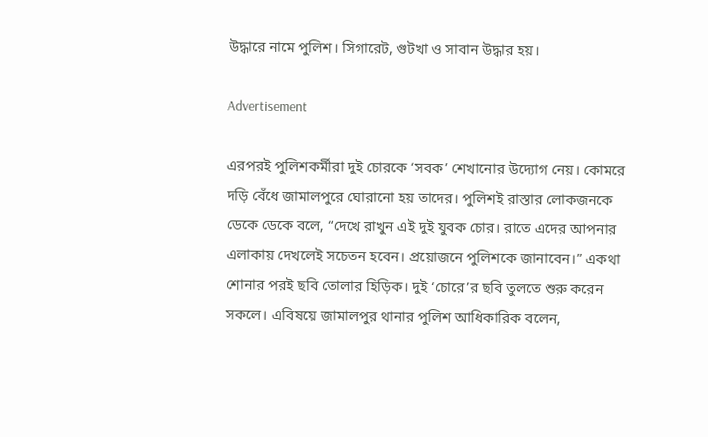উদ্ধারে নামে পুলিশ। সিগারেট, গুটখা ও সাবান উদ্ধার হয়।

Advertisement

এরপরই পুলিশকর্মীরা দুই চোরকে ‘সবক’ শেখানোর উদ্যোগ নেয়। কোমরে দড়ি বেঁধে জামালপুরে ঘোরানো হয় তাদের। পুলিশই রাস্তার লোকজনকে ডেকে ডেকে বলে, “দেখে রাখুন এই দুই যুবক চোর। রাতে এদের আপনার এলাকায় দেখলেই সচেতন হবেন। প্রয়োজনে পুলিশকে জানাবেন।” একথা শোনার পরই ছবি তোলার হিড়িক। দুই ‘চোরে’র ছবি তুলতে শুরু করেন সকলে। এবিষয়ে জামালপুর থানার পুলিশ আধিকারিক বলেন,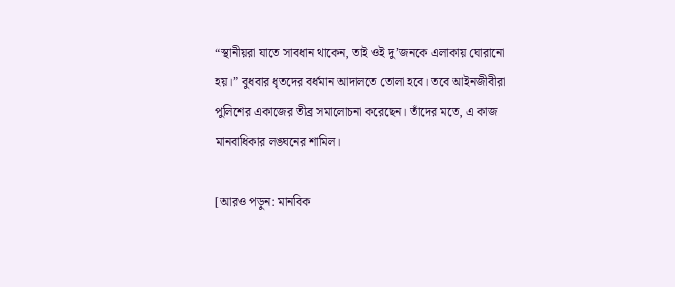“স্থানীয়রা যাতে সাবধান থাকেন, তাই ওই দু’জনকে এলাকায় ঘোরানো হয়।” বুধবার ধৃতদের বর্ধমান আদালতে তোলা হবে। তবে আইনজীবীরা পুলিশের একাজের তীব্র সমালোচনা করেছেন। তাঁদের মতে, এ কাজ মানবাধিকার লঙ্ঘনের শামিল।

[আরও পড়ুন: মানবিক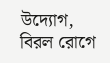উদ্যোগ, বিরল রোগে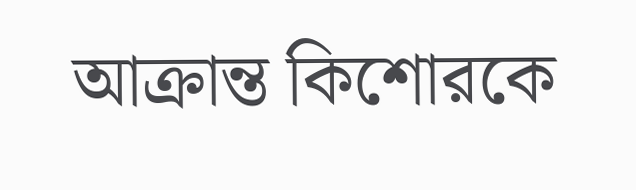আক্রান্ত কিশোরকে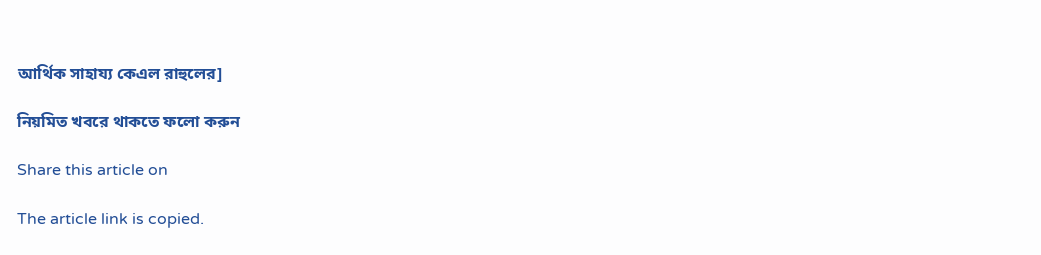আর্থিক সাহায্য কেএল রাহুলের]

নিয়মিত খবরে থাকতে ফলো করুন

Share this article on

The article link is copied.